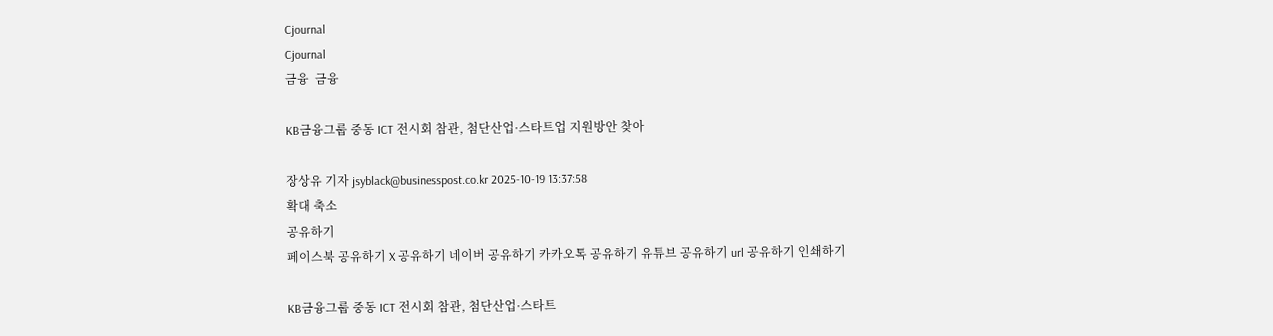Cjournal
Cjournal
금융  금융

KB금융그룹 중동 ICT 전시회 참관, 첨단산업·스타트업 지원방안 찾아

장상유 기자 jsyblack@businesspost.co.kr 2025-10-19 13:37:58
확대 축소
공유하기
페이스북 공유하기 X 공유하기 네이버 공유하기 카카오톡 공유하기 유튜브 공유하기 url 공유하기 인쇄하기

KB금융그룹 중동 ICT 전시회 참관, 첨단산업·스타트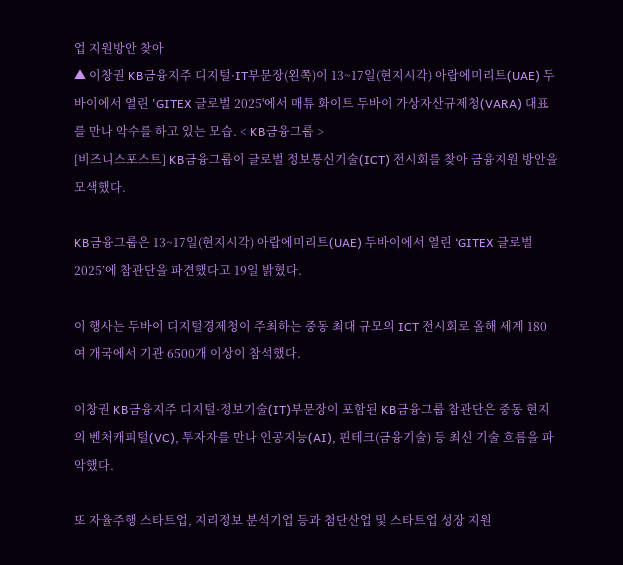업 지원방안 찾아
▲ 이창권 KB금융지주 디지털·IT부문장(왼쪽)이 13~17일(현지시각) 아랍에미리트(UAE) 두바이에서 열린 'GITEX 글로벌 2025'에서 매튜 화이트 두바이 가상자산규제청(VARA) 대표를 만나 악수를 하고 있는 모습. < KB금융그룹 >
[비즈니스포스트] KB금융그룹이 글로벌 정보통신기술(ICT) 전시회를 찾아 금융지원 방안을 모색했다.

KB금융그룹은 13~17일(현지시각) 아랍에미리트(UAE) 두바이에서 열린 ‘GITEX 글로벌 2025’에 참관단을 파견했다고 19일 밝혔다.

이 행사는 두바이 디지털경제청이 주최하는 중동 최대 규모의 ICT 전시회로 올해 세계 180여 개국에서 기관 6500개 이상이 참석했다.

이창권 KB금융지주 디지털·정보기술(IT)부문장이 포함된 KB금융그룹 참관단은 중동 현지의 벤처캐피털(VC), 투자자를 만나 인공지능(AI), 핀테크(금융기술) 등 최신 기술 흐름을 파악했다.

또 자율주행 스타트업, 지리정보 분석기업 등과 첨단산업 및 스타트업 성장 지원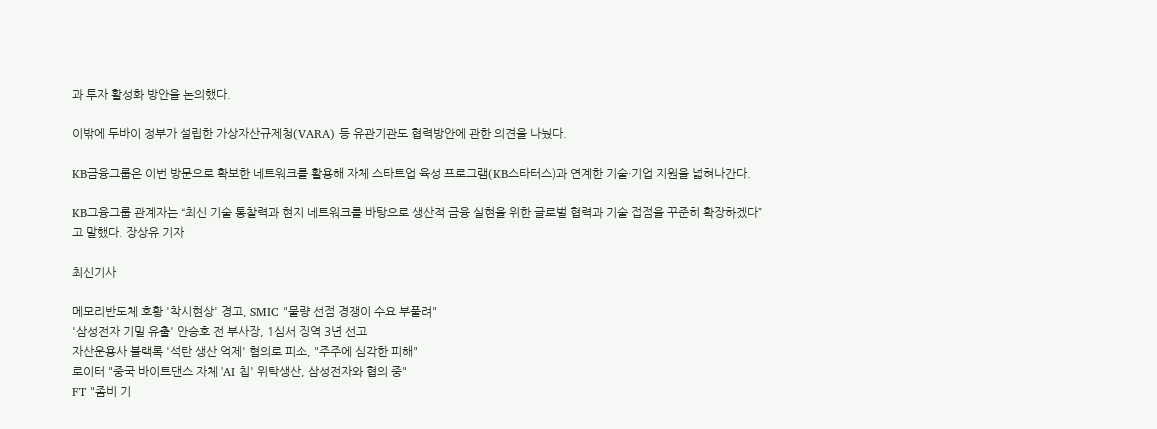과 투자 활성화 방안을 논의했다.

이밖에 두바이 정부가 설립한 가상자산규제청(VARA) 등 유관기관도 협력방안에 관한 의견을 나눴다.

KB금융그룹은 이번 방문으로 확보한 네트워크를 활용해 자체 스타트업 육성 프로그램(KB스타터스)과 연계한 기술·기업 지원을 넓혀나간다.

KB그융그룹 관계자는 “최신 기술 통찰력과 현지 네트워크를 바탕으로 생산적 금융 실현을 위한 글로벌 협력과 기술 접점을 꾸준히 확장하겠다”고 말했다. 장상유 기자

최신기사

메모리반도체 호황 '착시현상' 경고, SMIC "물량 선점 경쟁이 수요 부풀려"
'삼성전자 기밀 유출' 안승호 전 부사장, 1심서 징역 3년 선고
자산운용사 블랙록 '석탄 생산 억제' 혐의로 피소, "주주에 심각한 피해"
로이터 "중국 바이트댄스 자체 'AI 칩' 위탁생산, 삼성전자와 협의 중"
FT "좀비 기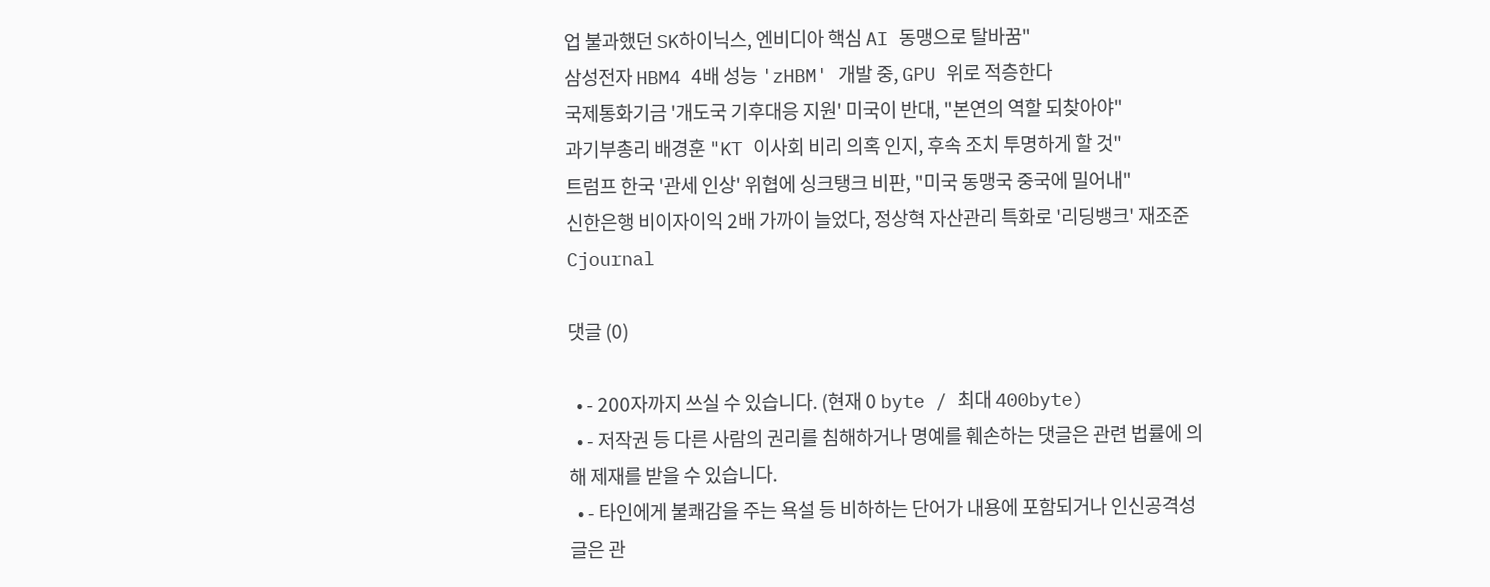업 불과했던 SK하이닉스, 엔비디아 핵심 AI 동맹으로 탈바꿈"
삼성전자 HBM4 4배 성능 'zHBM' 개발 중, GPU 위로 적층한다
국제통화기금 '개도국 기후대응 지원' 미국이 반대, "본연의 역할 되찾아야"
과기부총리 배경훈 "KT 이사회 비리 의혹 인지, 후속 조치 투명하게 할 것"
트럼프 한국 '관세 인상' 위협에 싱크탱크 비판, "미국 동맹국 중국에 밀어내"
신한은행 비이자이익 2배 가까이 늘었다, 정상혁 자산관리 특화로 '리딩뱅크' 재조준
Cjournal

댓글 (0)

  • - 200자까지 쓰실 수 있습니다. (현재 0 byte / 최대 400byte)
  • - 저작권 등 다른 사람의 권리를 침해하거나 명예를 훼손하는 댓글은 관련 법률에 의해 제재를 받을 수 있습니다.
  • - 타인에게 불쾌감을 주는 욕설 등 비하하는 단어가 내용에 포함되거나 인신공격성 글은 관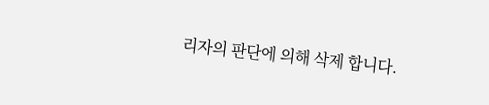리자의 판단에 의해 삭제 합니다.